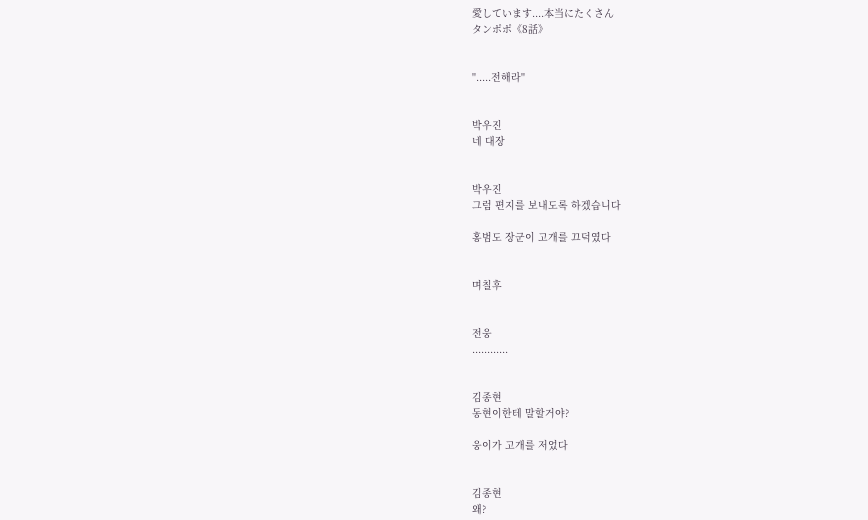愛しています....本当にたくさん
タンポポ《8話》


''.....전해라''


박우진
네 대장


박우진
그럼 편지를 보내도록 하겠습니다

홍범도 장군이 고개를 끄덕였다


며칠후


전웅
............


김종현
동현이한테 말할거야?

웅이가 고개를 저었다


김종현
왜?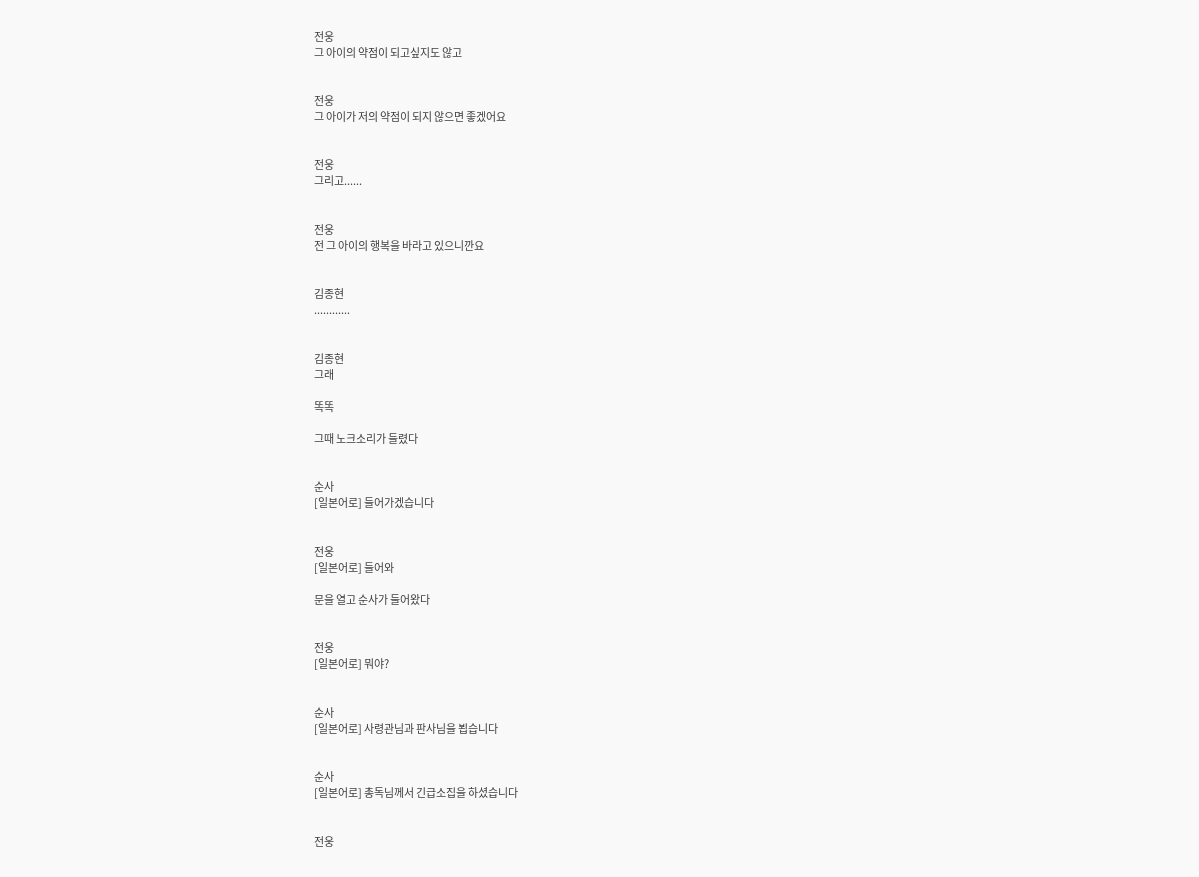전웅
그 아이의 약점이 되고싶지도 않고


전웅
그 아이가 저의 약점이 되지 않으면 좋겠어요


전웅
그리고......


전웅
전 그 아이의 행복을 바라고 있으니깐요


김종현
............


김종현
그래

똑똑

그때 노크소리가 들렸다


순사
[일본어로] 들어가겠습니다


전웅
[일본어로] 들어와

문을 열고 순사가 들어왔다


전웅
[일본어로] 뭐야?


순사
[일본어로] 사령관님과 판사님을 뵙습니다


순사
[일본어로] 총독님께서 긴급소집을 하셨습니다


전웅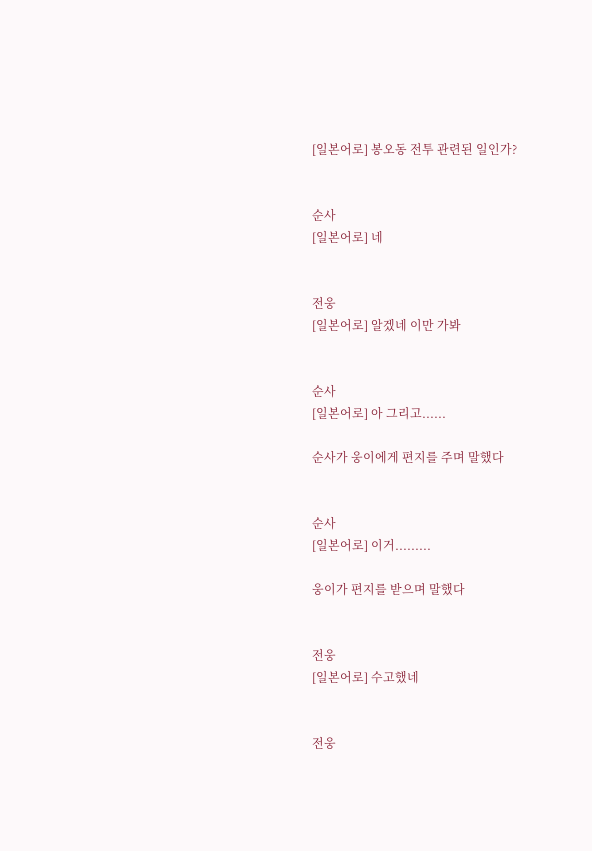[일본어로] 봉오동 전투 관련된 일인가?


순사
[일본어로] 네


전웅
[일본어로] 알겠네 이만 가봐


순사
[일본어로] 아 그리고......

순사가 웅이에게 편지를 주며 말했다


순사
[일본어로] 이거.........

웅이가 편지를 받으며 말했다


전웅
[일본어로] 수고했네


전웅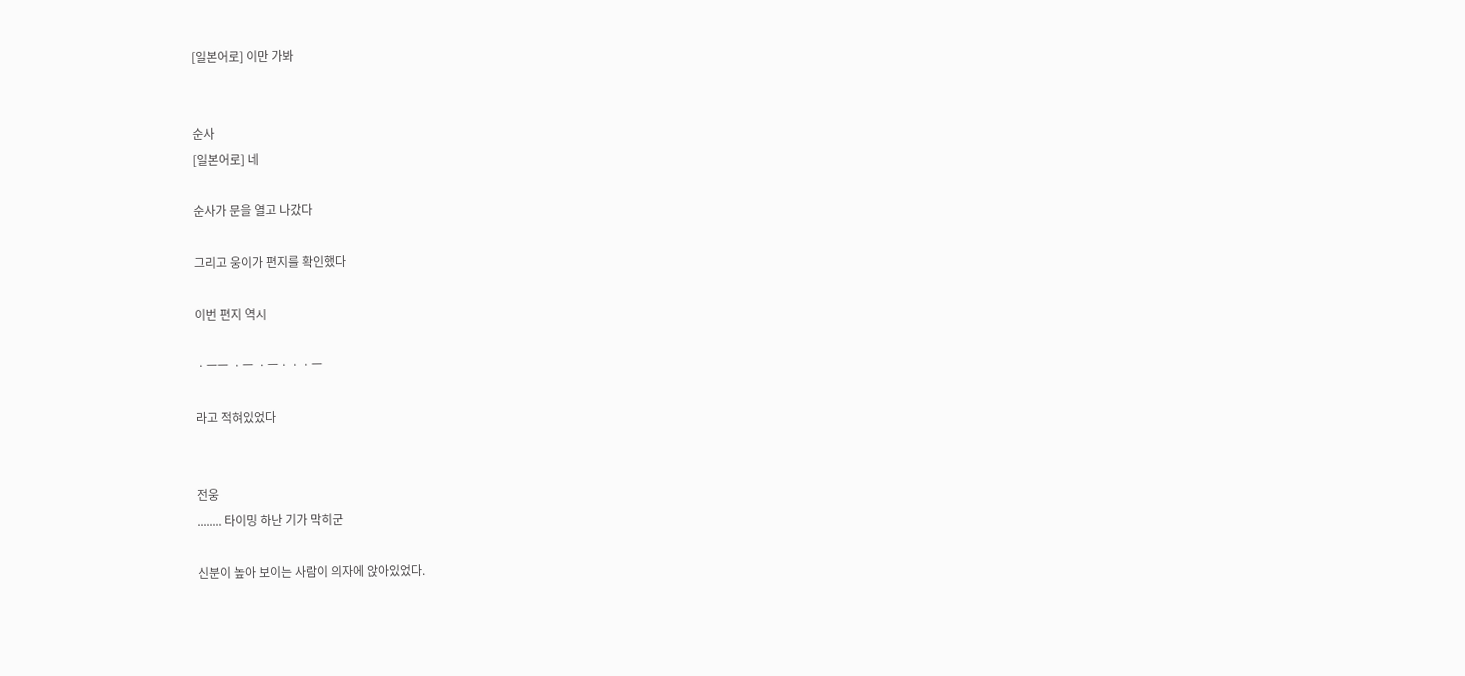[일본어로] 이만 가봐


순사
[일본어로] 네

순사가 문을 열고 나갔다

그리고 웅이가 편지를 확인했다

이번 편지 역시

ㆍㅡㅡ ㆍㅡ ㆍㅡㆍㆍㆍㅡ

라고 적혀있었다


전웅
........ 타이밍 하난 기가 막히군

신분이 높아 보이는 사람이 의자에 앉아있었다.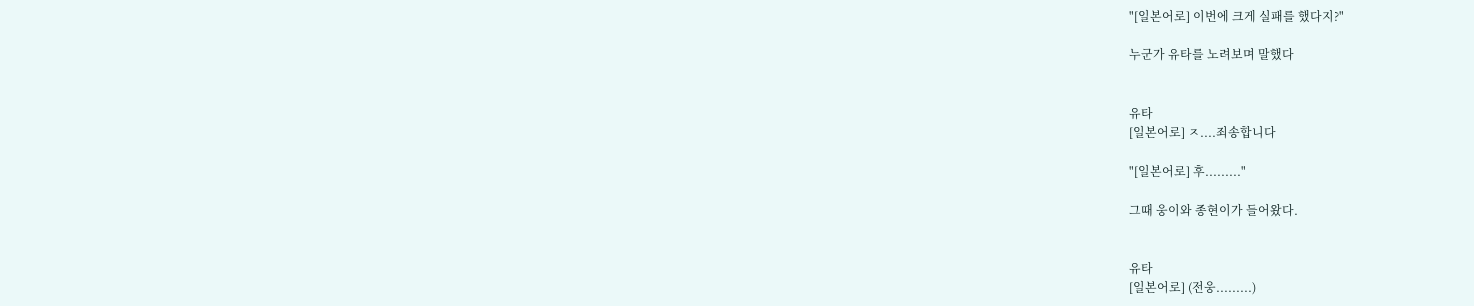"[일본어로] 이번에 크게 실패를 했다지?"

누군가 유타를 노려보며 말했다


유타
[일본어로] ㅈ....죄송합니다

"[일본어로] 후........."

그때 웅이와 종현이가 들어왔다.


유타
[일본어로] (전웅.........)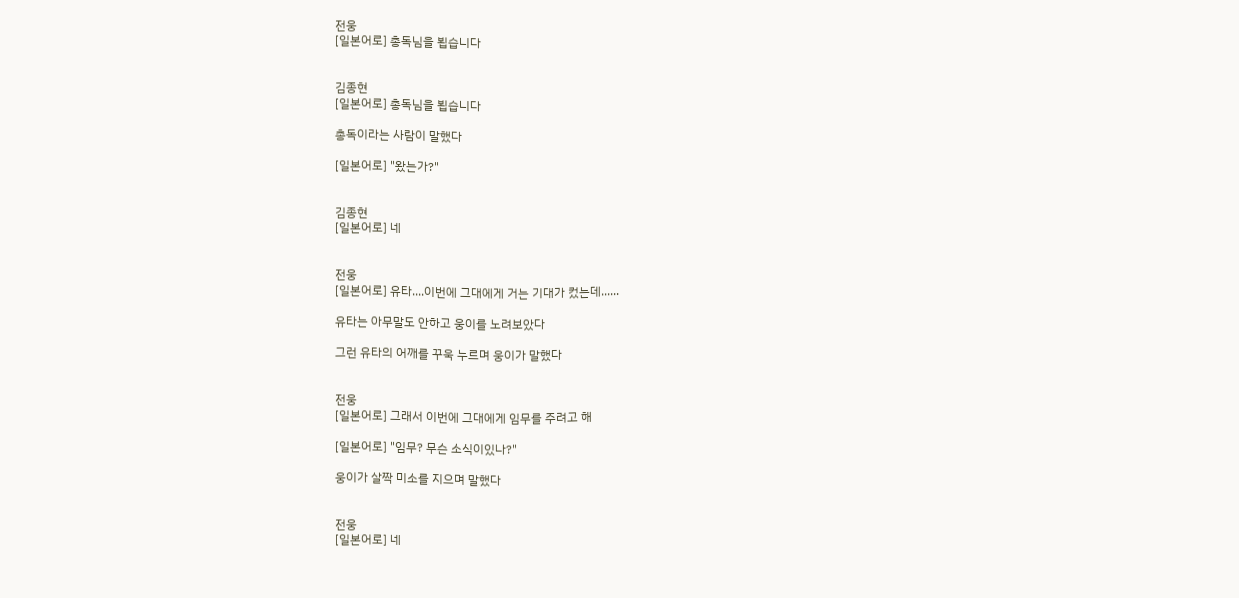전웅
[일본어로] 총독님을 뵙습니다


김종현
[일본어로] 총독님을 뵙습니다

총독이라는 사람이 말했다

[일본어로] "왔는가?"


김종현
[일본어로] 네


전웅
[일본어로] 유타....이번에 그대에게 거는 기대가 컸는데......

유타는 아무말도 안하고 웅이를 노려보았다

그런 유타의 어깨를 꾸욱 누르며 웅이가 말했다


전웅
[일본어로] 그래서 이번에 그대에게 임무를 주려고 해

[일본어로] "임무? 무슨 소식이있나?"

웅이가 살짝 미소를 지으며 말했다


전웅
[일본어로] 네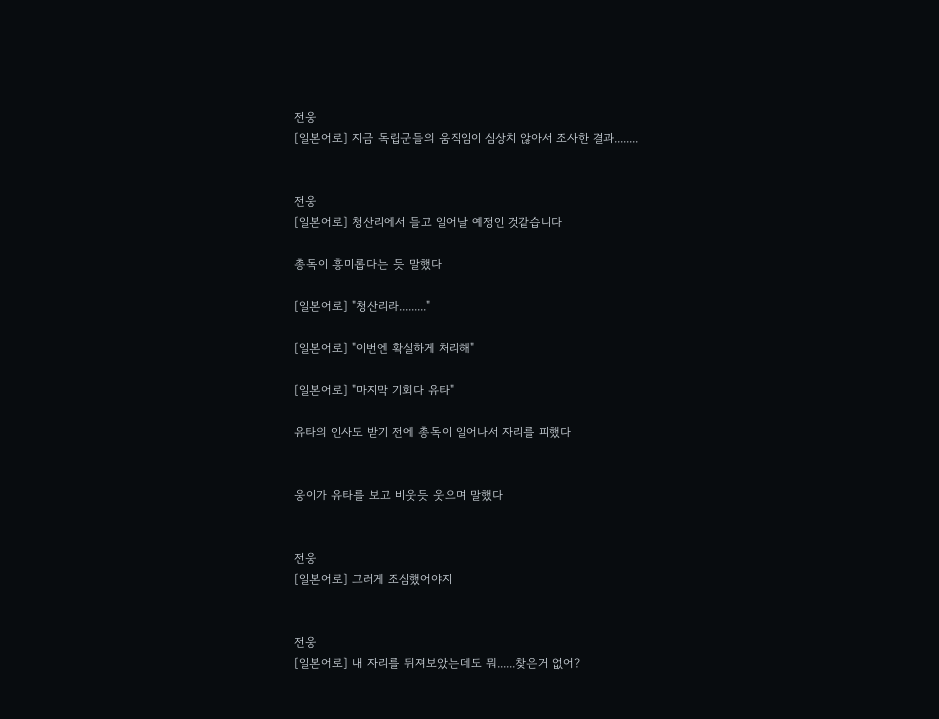전웅
[일본어로] 지금 독립군들의 움직임이 심상치 않아서 조사한 결과........


전웅
[일본어로] 청산리에서 들고 일어날 예정인 것같습니다

총독이 흥미롭다는 듯 말했다

[일본어로] "청산리라........."

[일본어로] "이번엔 확실하게 처리해"

[일본어로] "마지막 기회다 유타"

유타의 인사도 받기 전에 총독이 일어나서 자리를 피했다


웅이가 유타를 보고 비웃듯 웃으며 말했다


전웅
[일본어로] 그러게 조심했어야지


전웅
[일본어로] 내 자리를 뒤져보았는데도 뭐......찾은거 없어?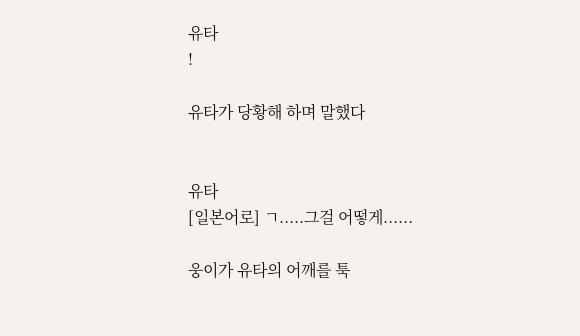유타
!

유타가 당황해 하며 말했다


유타
[일본어로] ㄱ.....그걸 어떻게......

웅이가 유타의 어깨를 툭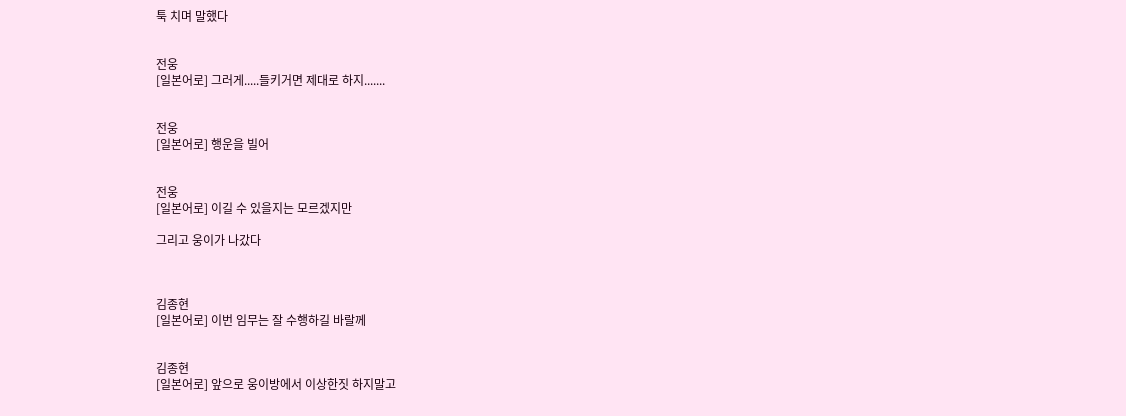툭 치며 말했다


전웅
[일본어로] 그러게.....들키거면 제대로 하지.......


전웅
[일본어로] 행운을 빌어


전웅
[일본어로] 이길 수 있을지는 모르겠지만

그리고 웅이가 나갔다



김종현
[일본어로] 이번 임무는 잘 수행하길 바랄께


김종현
[일본어로] 앞으로 웅이방에서 이상한짓 하지말고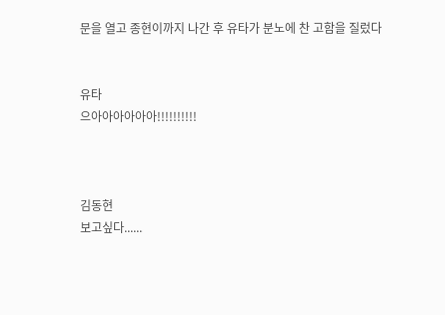문을 열고 종현이까지 나간 후 유타가 분노에 찬 고함을 질렀다


유타
으아아아아아아!!!!!!!!!!



김동현
보고싶다......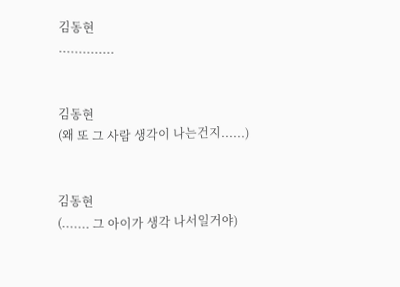김동현
..............


김동현
(왜 또 그 사람 생각이 나는건지......)


김동현
(....... 그 아이가 생각 나서일거야)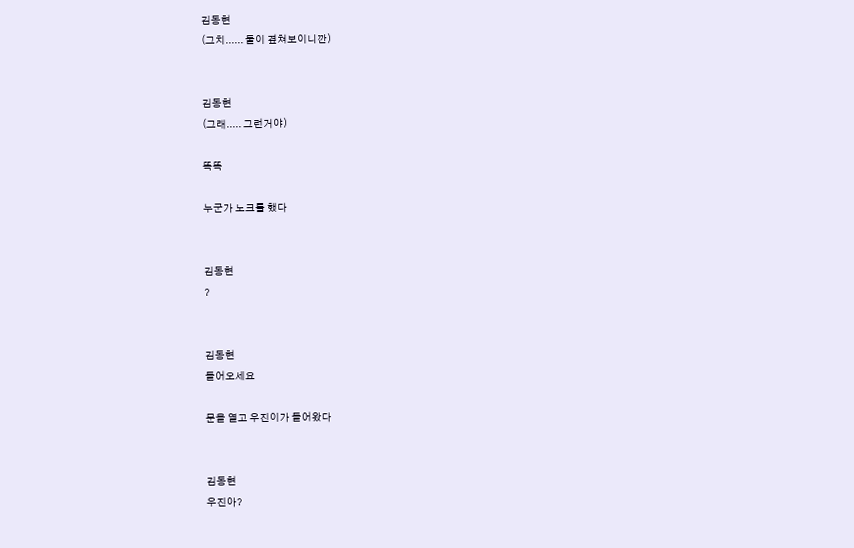김동현
(그치...... 둘이 곂쳐보이니깐)


김동현
(그래..... 그런거야)

똑똑

누군가 노크를 했다


김동현
?


김동현
들어오세요

문을 열고 우진이가 들어왔다


김동현
우진아?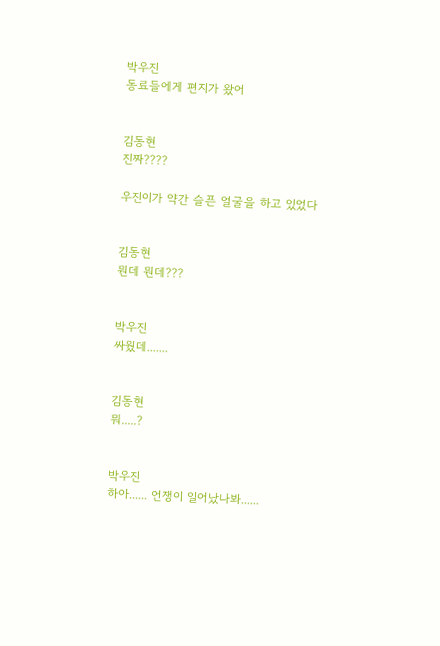박우진
동료들에게 편지가 왔어


김동현
진짜????

우진이가 약간 슬픈 얼굴을 하고 있었다


김동현
뭔데 뭔데???


박우진
싸웠데.......


김동현
뭐.....?


박우진
하아...... 언쟁이 일어났나봐......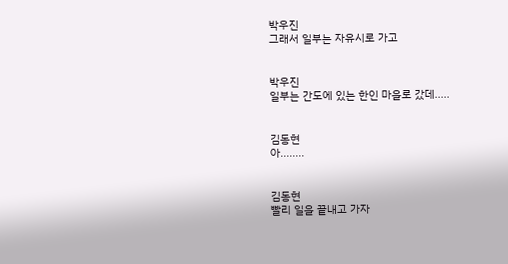박우진
그래서 일부는 자유시로 가고


박우진
일부는 간도에 있는 한인 마을로 갔데.....


김동현
아........


김동현
빨리 일을 끝내고 가자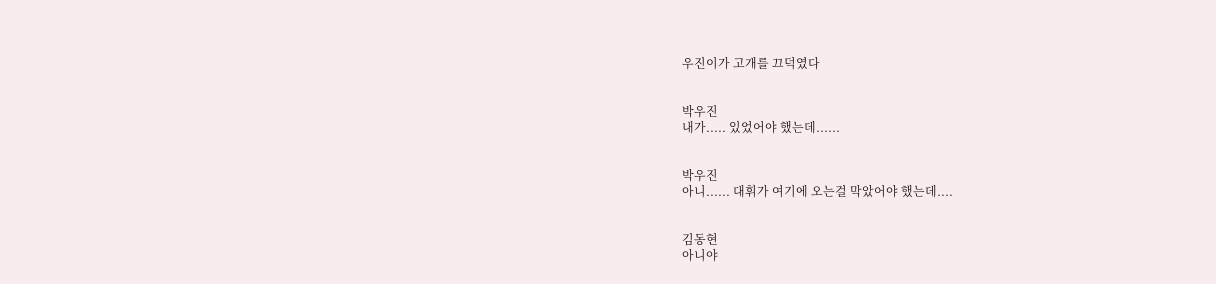우진이가 고개를 끄덕였다


박우진
내가..... 있었어야 했는데......


박우진
아니...... 대휘가 여기에 오는걸 막았어야 했는데....


김동현
아니야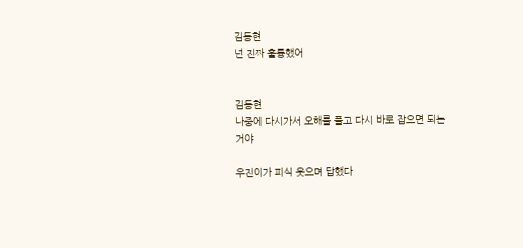김동현
넌 진짜 훌륭했어


김동현
나중에 다시가서 오해를 풀고 다시 바로 잡으면 되는거야

우진이가 피식 웃으며 답했다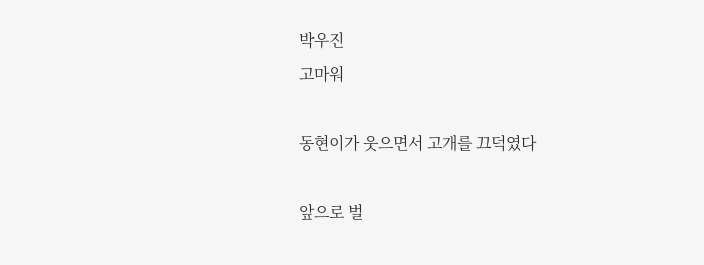박우진
고마워

동현이가 웃으면서 고개를 끄덕였다

앞으로 벌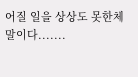어질 일을 상상도 못한체 말이다.......